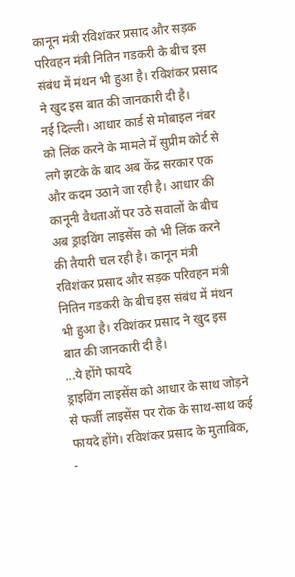कानून मंत्री रविशंकर प्रसाद और सड़क परिवहन मंत्री नितिन गडकरी के बीच इस संबंध में मंथन भी हुआ है। रविशंकर प्रसाद ने खुद इस बात की जानकारी दी है।
नई दिल्ली। आधार कार्ड से मोबाइल नंबर को लिंक करने के मामले में सुप्रीम कोर्ट से लगे झटके के बाद अब केंद्र सरकार एक और कदम उठाने जा रही है। आधार की कानूनी वैधताओं पर उठे सवालों के बीच अब ड्राइविंग लाइसेंस को भी लिंक करने की तैयारी चल रही है। कानून मंत्री रविशंकर प्रसाद और सड़क परिवहन मंत्री नितिन गडकरी के बीच इस संबंध में मंथन भी हुआ है। रविशंकर प्रसाद ने खुद इस बात की जानकारी दी है।
...ये होंगे फायदे
ड्राइविंग लाइसेंस को आधार के साथ जोड़ने से फर्जी लाइसेंस पर रोक के साथ-साथ कई फायदे होंगे। रविशंकर प्रसाद के मुताबिक,
-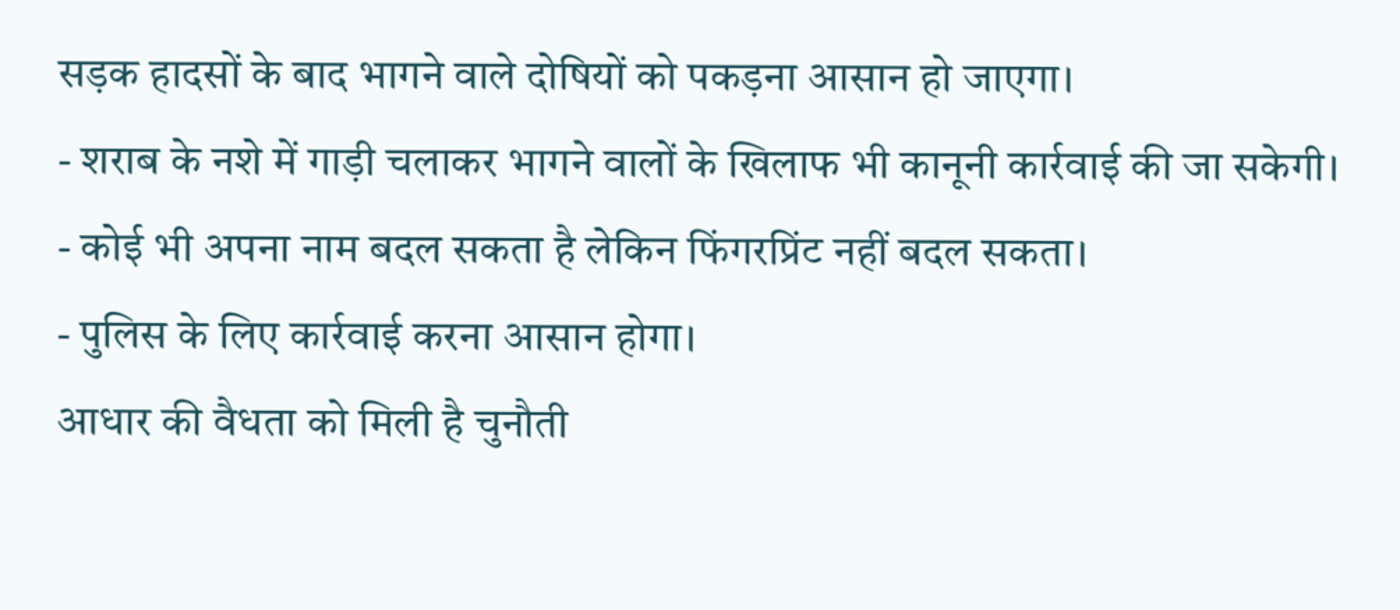सड़क हादसों के बाद भागने वाले दोषियों को पकड़ना आसान हो जाएगा।
- शराब के नशे में गाड़ी चलाकर भागने वालों के खिलाफ भी कानूनी कार्रवाई की जा सकेगी।
- कोई भी अपना नाम बदल सकता है लेकिन फिंगरप्रिंट नहीं बदल सकता।
- पुलिस के लिए कार्रवाई करना आसान होगा।
आधार की वैधता को मिली है चुनौती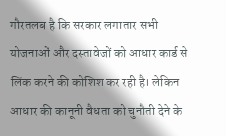गौरतलब है कि सरकार लगातार सभी योजनाओं और दस्तावेजों को आधार कार्ड से लिंक करने की कोशिश कर रही है। लेकिन आधार की कानूनी वैधता को चुनौती देने के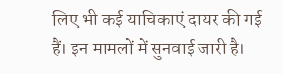लिए भी कई याचिकाएं दायर की गई हैं। इन मामलों में सुनवाई जारी है।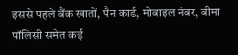इससे पहले बैंक खातों, पैन कार्ड, मोबाइल नंबर, बीमा पॉलिसी समेत कई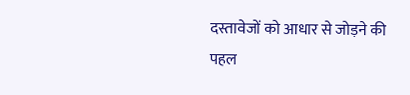दस्तावेजों को आधार से जोड़ने की पहल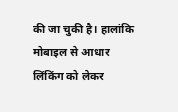की जा चुकी है। हालांकि मोबाइल से आधार लिंकिंग को लेकर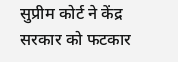सुप्रीम कोर्ट ने केंद्र सरकार को फटकार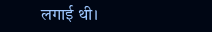लगाई थी।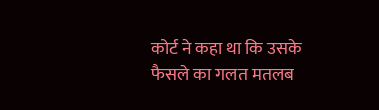कोर्ट ने कहा था कि उसके फैसले का गलत मतलब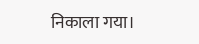निकाला गया।